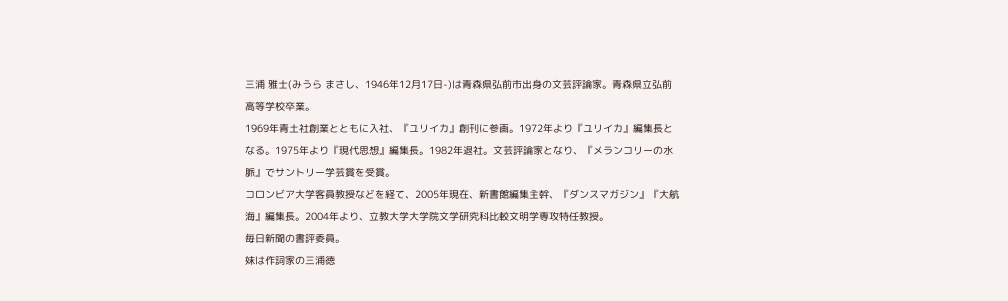三浦 雅士(みうら まさし、1946年12月17日-)は青森県弘前市出身の文芸評論家。青森県立弘前高等学校卒業。
1969年青土社創業とともに入社、『ユリイカ』創刊に参画。1972年より『ユリイカ』編集長となる。1975年より『現代思想』編集長。1982年退社。文芸評論家となり、『メランコリーの水脈』でサントリー学芸賞を受賞。
コロンビア大学客員教授などを経て、2005年現在、新書館編集主幹、『ダンスマガジン』『大航海』編集長。2004年より、立教大学大学院文学研究科比較文明学専攻特任教授。
毎日新聞の書評委員。
妹は作詞家の三浦徳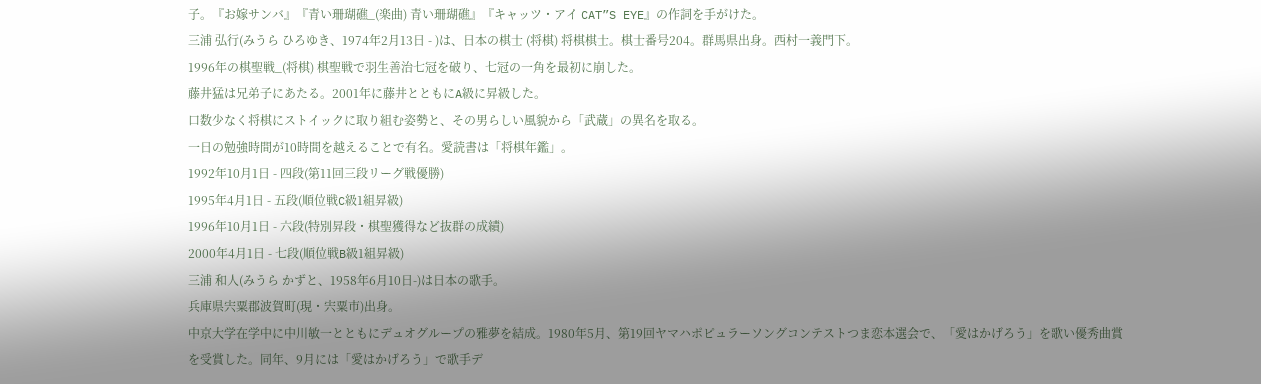子。『お嫁サンバ』『青い珊瑚礁_(楽曲) 青い珊瑚礁』『キャッツ・アイ CAT”S EYE』の作詞を手がけた。
三浦 弘行(みうら ひろゆき、1974年2月13日 - )は、日本の棋士 (将棋) 将棋棋士。棋士番号204。群馬県出身。西村一義門下。
1996年の棋聖戦_(将棋) 棋聖戦で羽生善治七冠を破り、七冠の一角を最初に崩した。
藤井猛は兄弟子にあたる。2001年に藤井とともにA級に昇級した。
口数少なく将棋にストイックに取り組む姿勢と、その男らしい風貌から「武蔵」の異名を取る。
一日の勉強時間が10時間を越えることで有名。愛読書は「将棋年鑑」。
1992年10月1日 - 四段(第11回三段リーグ戦優勝)
1995年4月1日 - 五段(順位戦C級1組昇級)
1996年10月1日 - 六段(特別昇段・棋聖獲得など抜群の成績)
2000年4月1日 - 七段(順位戦B級1組昇級)
三浦 和人(みうら かずと、1958年6月10日-)は日本の歌手。
兵庫県宍粟郡波賀町(現・宍粟市)出身。
中京大学在学中に中川敏一とともにデュオグループの雅夢を結成。1980年5月、第19回ヤマハポピュラーソングコンテストつま恋本選会で、「愛はかげろう」を歌い優秀曲賞を受賞した。同年、9月には「愛はかげろう」で歌手デ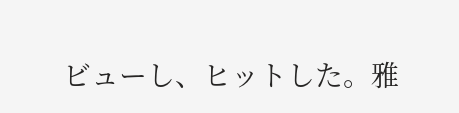ビューし、ヒットした。雅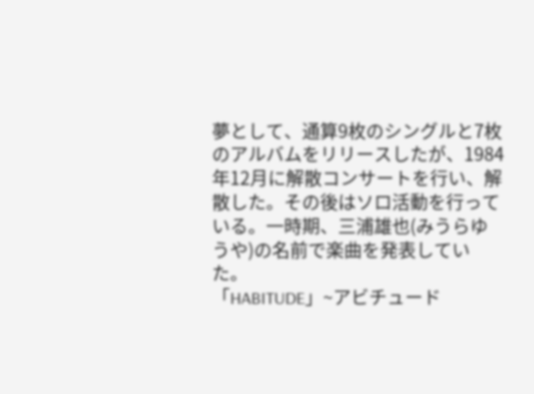夢として、通算9枚のシングルと7枚のアルバムをリリースしたが、1984年12月に解散コンサートを行い、解散した。その後はソロ活動を行っている。一時期、三浦雄也(みうらゆうや)の名前で楽曲を発表していた。
「HABITUDE」~アビチュード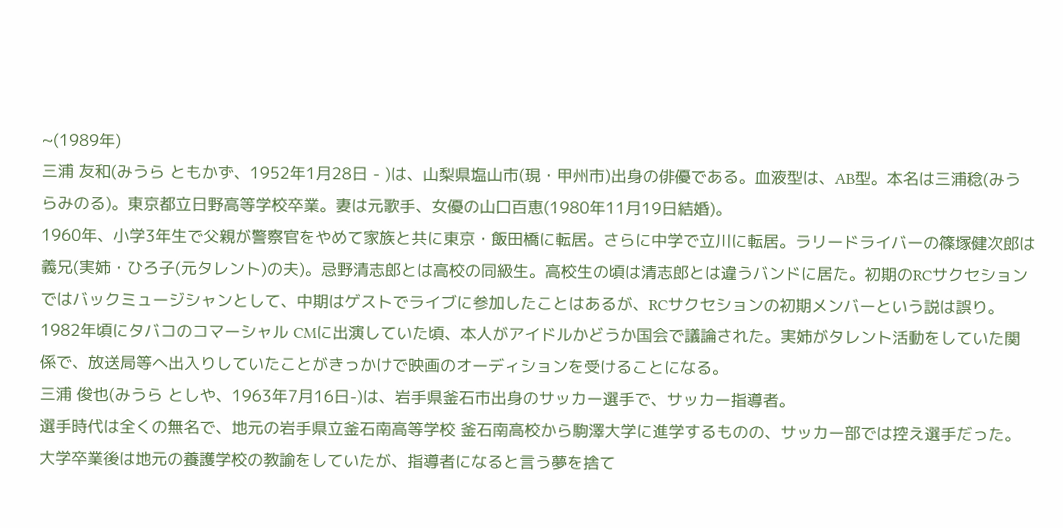~(1989年)
三浦 友和(みうら ともかず、1952年1月28日 - )は、山梨県塩山市(現・甲州市)出身の俳優である。血液型は、AB型。本名は三浦稔(みうらみのる)。東京都立日野高等学校卒業。妻は元歌手、女優の山口百恵(1980年11月19日結婚)。
1960年、小学3年生で父親が警察官をやめて家族と共に東京・飯田橋に転居。さらに中学で立川に転居。ラリードライバーの篠塚健次郎は義兄(実姉・ひろ子(元タレント)の夫)。忌野清志郎とは高校の同級生。高校生の頃は清志郎とは違うバンドに居た。初期のRCサクセションではバックミュージシャンとして、中期はゲストでライブに参加したことはあるが、RCサクセションの初期メンバーという説は誤り。1982年頃にタバコのコマーシャル CMに出演していた頃、本人がアイドルかどうか国会で議論された。実姉がタレント活動をしていた関係で、放送局等へ出入りしていたことがきっかけで映画のオーディションを受けることになる。
三浦 俊也(みうら としや、1963年7月16日-)は、岩手県釜石市出身のサッカー選手で、サッカー指導者。
選手時代は全くの無名で、地元の岩手県立釜石南高等学校 釜石南高校から駒澤大学に進学するものの、サッカー部では控え選手だった。大学卒業後は地元の養護学校の教諭をしていたが、指導者になると言う夢を捨て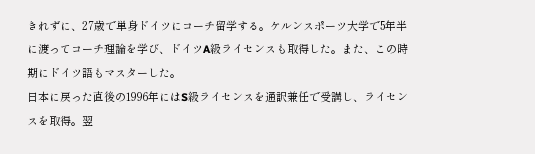きれずに、27歳で単身ドイツにコーチ留学する。ケルンスポーツ大学で5年半に渡ってコーチ理論を学び、ドイツA級ライセンスも取得した。また、この時期にドイツ語もマスターした。
日本に戻った直後の1996年にはS級ライセンスを通訳兼任で受講し、ライセンスを取得。翌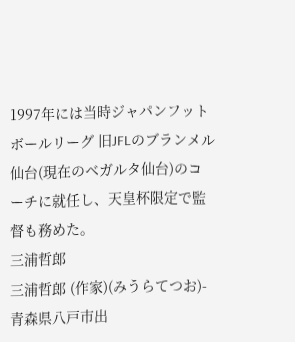1997年には当時ジャパンフットボールリーグ 旧JFLのブランメル仙台(現在のベガルタ仙台)のコーチに就任し、天皇杯限定で監督も務めた。
三浦哲郎
三浦哲郎 (作家)(みうらてつお)- 青森県八戸市出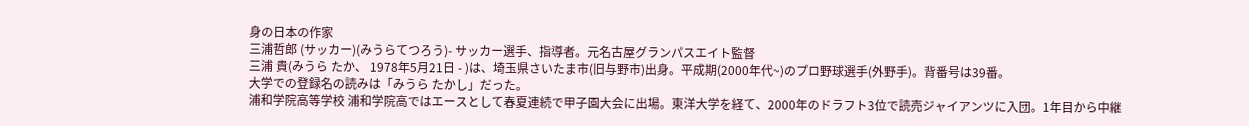身の日本の作家
三浦哲郎 (サッカー)(みうらてつろう)- サッカー選手、指導者。元名古屋グランパスエイト監督
三浦 貴(みうら たか、 1978年5月21日 - )は、埼玉県さいたま市(旧与野市)出身。平成期(2000年代~)のプロ野球選手(外野手)。背番号は39番。
大学での登録名の読みは「みうら たかし」だった。
浦和学院高等学校 浦和学院高ではエースとして春夏連続で甲子園大会に出場。東洋大学を経て、2000年のドラフト3位で読売ジャイアンツに入団。1年目から中継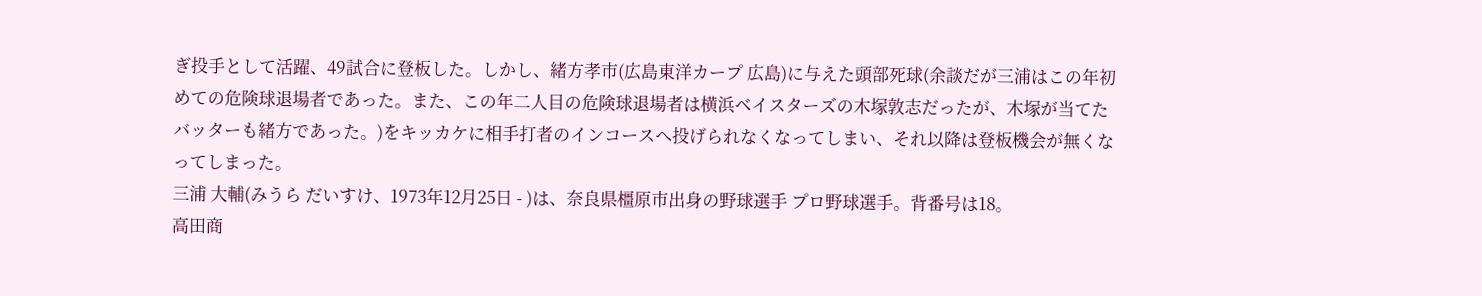ぎ投手として活躍、49試合に登板した。しかし、緒方孝市(広島東洋カープ 広島)に与えた頭部死球(余談だが三浦はこの年初めての危険球退場者であった。また、この年二人目の危険球退場者は横浜ベイスターズの木塚敦志だったが、木塚が当てたバッターも緒方であった。)をキッカケに相手打者のインコースへ投げられなくなってしまい、それ以降は登板機会が無くなってしまった。
三浦 大輔(みうら だいすけ、1973年12月25日 - )は、奈良県橿原市出身の野球選手 プロ野球選手。背番号は18。
高田商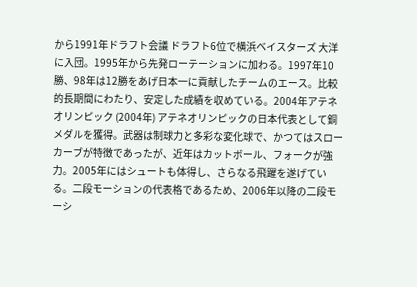から1991年ドラフト会議 ドラフト6位で横浜ベイスターズ 大洋に入団。1995年から先発ローテーションに加わる。1997年10勝、98年は12勝をあげ日本一に貢献したチームのエース。比較的長期間にわたり、安定した成績を収めている。2004年アテネオリンピック (2004年) アテネオリンピックの日本代表として銅メダルを獲得。武器は制球力と多彩な変化球で、かつてはスローカーブが特徴であったが、近年はカットボール、フォークが強力。2005年にはシュートも体得し、さらなる飛躍を遂げている。二段モーションの代表格であるため、2006年以降の二段モーシ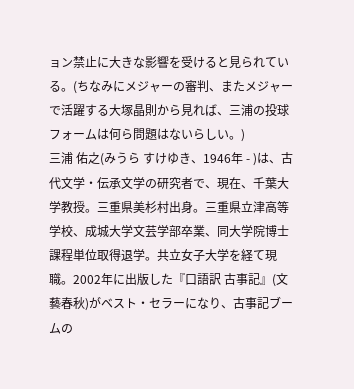ョン禁止に大きな影響を受けると見られている。(ちなみにメジャーの審判、またメジャーで活躍する大塚晶則から見れば、三浦の投球フォームは何ら問題はないらしい。)
三浦 佑之(みうら すけゆき、1946年 - )は、古代文学・伝承文学の研究者で、現在、千葉大学教授。三重県美杉村出身。三重県立津高等学校、成城大学文芸学部卒業、同大学院博士課程単位取得退学。共立女子大学を経て現職。2002年に出版した『口語訳 古事記』(文藝春秋)がベスト・セラーになり、古事記ブームの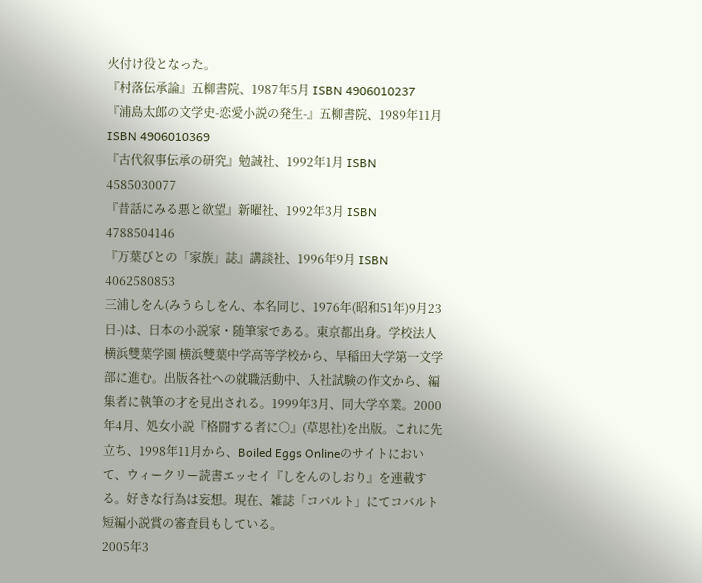火付け役となった。
『村落伝承論』五柳書院、1987年5月 ISBN 4906010237
『浦島太郎の文学史-恋愛小説の発生-』五柳書院、1989年11月 ISBN 4906010369
『古代叙事伝承の研究』勉誠社、1992年1月 ISBN 4585030077
『昔話にみる悪と欲望』新曜社、1992年3月 ISBN 4788504146
『万葉びとの「家族」誌』講談社、1996年9月 ISBN 4062580853
三浦しをん(みうらしをん、本名同じ、1976年(昭和51年)9月23日-)は、日本の小説家・随筆家である。東京都出身。学校法人横浜雙葉学園 横浜雙葉中学高等学校から、早稲田大学第一文学部に進む。出版各社への就職活動中、入社試験の作文から、編集者に執筆の才を見出される。1999年3月、同大学卒業。2000年4月、処女小説『格闘する者に○』(草思社)を出版。これに先立ち、1998年11月から、Boiled Eggs Onlineのサイトにおいて、ウィークリー読書エッセイ『しをんのしおり』を連載する。好きな行為は妄想。現在、雑誌「コバルト」にてコバルト短編小説賞の審査員もしている。
2005年3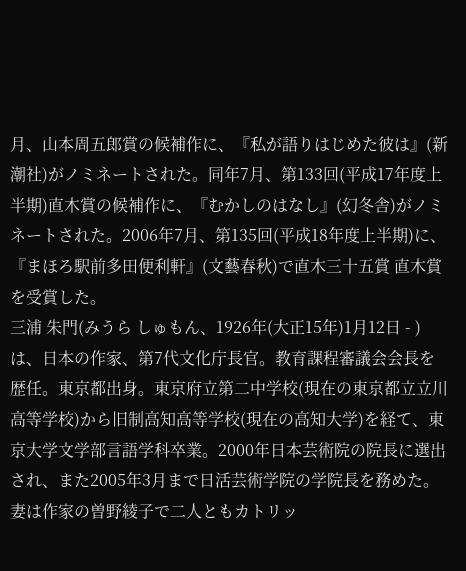月、山本周五郎賞の候補作に、『私が語りはじめた彼は』(新潮社)がノミネートされた。同年7月、第133回(平成17年度上半期)直木賞の候補作に、『むかしのはなし』(幻冬舎)がノミネートされた。2006年7月、第135回(平成18年度上半期)に、『まほろ駅前多田便利軒』(文藝春秋)で直木三十五賞 直木賞を受賞した。
三浦 朱門(みうら しゅもん、1926年(大正15年)1月12日 - )は、日本の作家、第7代文化庁長官。教育課程審議会会長を歴任。東京都出身。東京府立第二中学校(現在の東京都立立川高等学校)から旧制高知高等学校(現在の高知大学)を経て、東京大学文学部言語学科卒業。2000年日本芸術院の院長に選出され、また2005年3月まで日活芸術学院の学院長を務めた。妻は作家の曽野綾子で二人ともカトリッ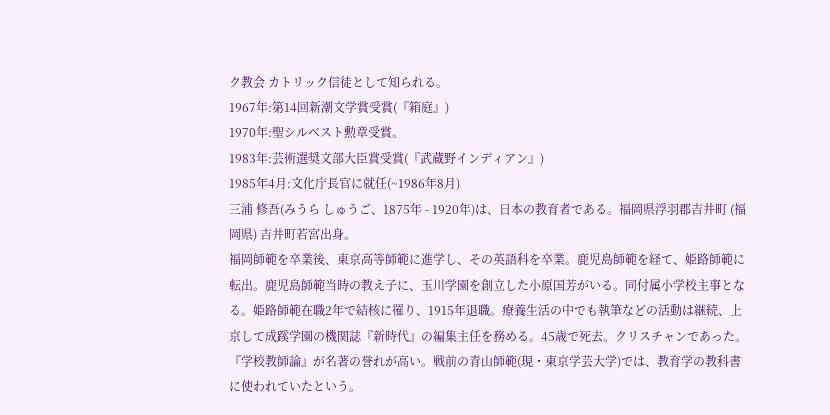ク教会 カトリック信徒として知られる。
1967年:第14回新潮文学賞受賞(『箱庭』)
1970年:聖シルベスト勲章受賞。
1983年:芸術選奨文部大臣賞受賞(『武蔵野インディアン』)
1985年4月:文化庁長官に就任(~1986年8月)
三浦 修吾(みうら しゅうご、1875年 - 1920年)は、日本の教育者である。福岡県浮羽郡吉井町 (福岡県) 吉井町若宮出身。
福岡師範を卒業後、東京高等師範に進学し、その英語科を卒業。鹿児島師範を経て、姫路師範に転出。鹿児島師範当時の教え子に、玉川学園を創立した小原国芳がいる。同付属小学校主事となる。姫路師範在職2年で結核に罹り、1915年退職。療養生活の中でも執筆などの活動は継続、上京して成蹊学園の機関誌『新時代』の編集主任を務める。45歳で死去。クリスチャンであった。
『学校教師論』が名著の誉れが高い。戦前の青山師範(現・東京学芸大学)では、教育学の教科書に使われていたという。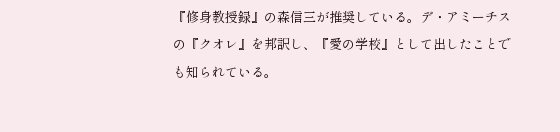『修身教授録』の森信三が推奨している。デ・アミーチスの『クオレ』を邦訳し、『愛の学校』として出したことでも知られている。